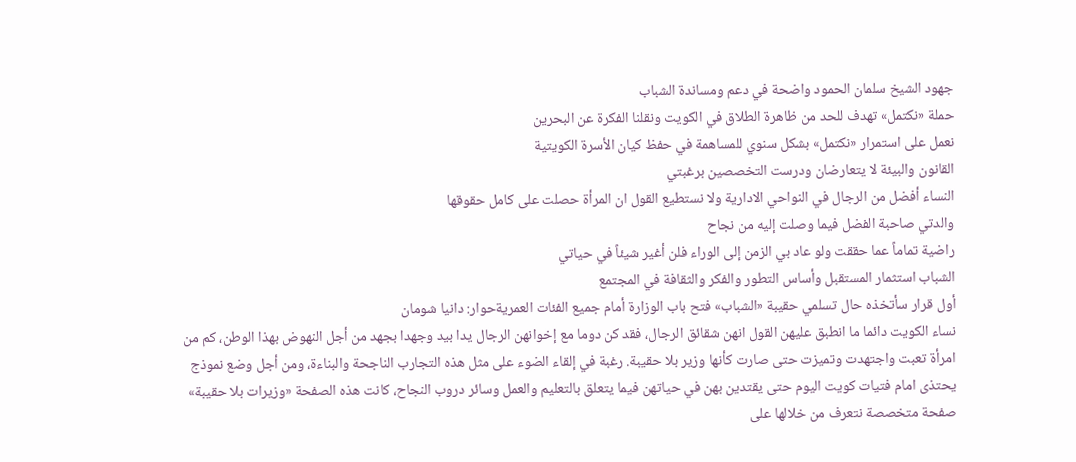جهود الشيخ سلمان الحمود واضحة في دعم ومساندة الشباب
حملة «نكتمل» تهدف للحد من ظاهرة الطلاق في الكويت ونقلنا الفكرة عن البحرين
نعمل على استمرار «نكتمل» بشكل سنوي للمساهمة في حفظ كيان الأسرة الكويتية
القانون والبيئة لا يتعارضان ودرست التخصصين برغبتي
النساء أفضل من الرجال في النواحي الادارية ولا نستطيع القول ان المرأة حصلت على كامل حقوقها
والدتي صاحبة الفضل فيما وصلت إليه من نجاح
راضية تماماً عما حققت ولو عاد بي الزمن إلى الوراء فلن أغير شيئاً في حياتي
الشباب استثمار المستقبل وأساس التطور والفكر والثقافة في المجتمع
أول قرار سأتخذه حال تسلمي حقيبة «الشباب» فتح باب الوزارة أمام جميع الفئات العمريةحوار: دانيا شومان
نساء الكويت دائما ما انطبق عليهن القول انهن شقائق الرجال، فقد كن دوما مع إخوانهن الرجال يدا بيد وجهدا بجهد من أجل النهوض بهذا الوطن، كم من امرأة تعبت واجتهدت وتميزت حتى صارت كأنها وزير بلا حقيبة. رغبة في إلقاء الضوء على مثل هذه التجارب الناجحة والبناءة، ومن أجل وضع نموذج يحتذى امام فتيات كويت اليوم حتى يقتدين بهن في حياتهن فيما يتعلق بالتعليم والعمل وسائر دروب النجاح، كانت هذه الصفحة «وزيرات بلا حقيبة» صفحة متخصصة نتعرف من خلالها على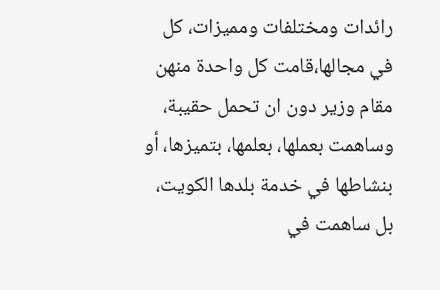رائدات ومختلفات ومميزات، كل في مجالها،قامت كل واحدة منهن مقام وزير دون ان تحمل حقيبة، وساهمت بعملها، بعلمها، بتميزها، أو بنشاطها في خدمة بلدها الكويت، بل ساهمت في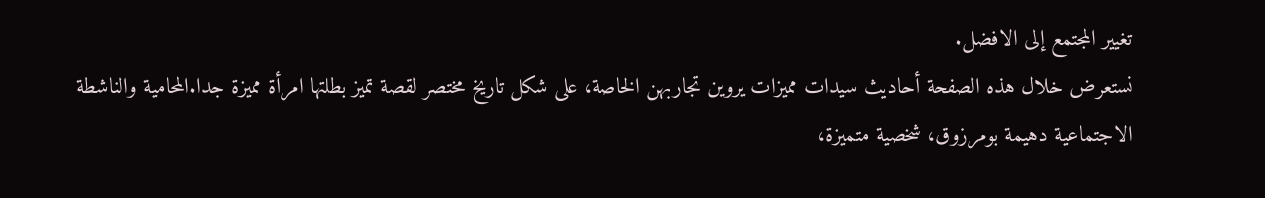تغيير المجتمع إلى الافضل.
نستعرض خلال هذه الصفحة أحاديث سيدات مميزات يروين تجاربهن الخاصة، على شكل تاريخ مختصر لقصة تميز بطلتها امرأة مميزة جدا.المحامية والناشطة الاجتماعية دهيمة بومرزوق، شخصية متميزة،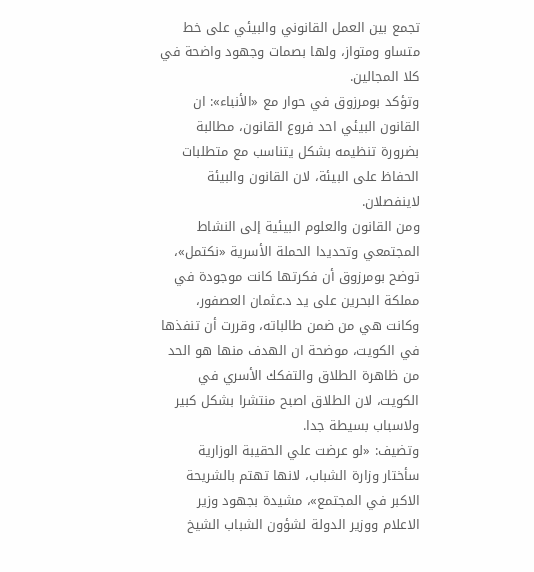تجمع بين العمل القانوني والبيئي على خط متساو ومتواز، ولها بصمات وجهود واضحة في كلا المجالين.
وتؤكد بومرزوق في حوار مع «الأنباء»: ان القانون البيئي احد فروع القانون، مطالبة بضرورة تنظيمه بشكل يتناسب مع متطلبات الحفاظ على البيئة، لان القانون والبيئة لاينفصلان.
ومن القانون والعلوم البيئية إلى النشاط المجتمعي وتحديدا الحملة الأسرية «نكتمل»، توضح بومرزوق أن فكرتها كانت موجودة في مملكة البحرين على يد د.عثمان العصفور، وكانت هي من ضمن طالباته، وقررت أن تنفذها في الكويت، موضحة ان الهدف منها هو الحد من ظاهرة الطلاق والتفكك الأسري في الكويت، لان الطلاق اصبح منتشرا بشكل كبير ولاسباب بسيطة جدا.
وتضيف: «لو عرضت علي الحقيبة الوزارية سأختار وزارة الشباب، لانها تهتم بالشريحة الاكبر في المجتمع»، مشيدة بجهود وزير الاعلام ووزير الدولة لشؤون الشباب الشيخ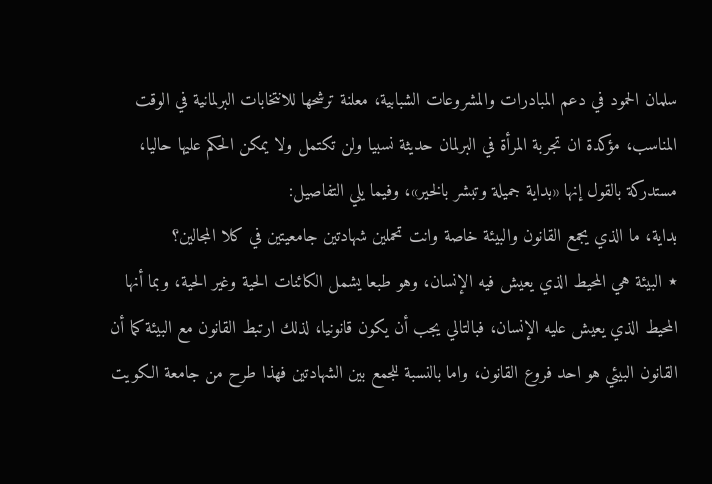سلمان الحمود في دعم المبادرات والمشروعات الشبابية، معلنة ترشحها للانتخابات البرلمانية في الوقت المناسب، مؤكدة ان تجربة المرأة في البرلمان حديثة نسبيا ولن تكتمل ولا يمكن الحكم عليها حاليا، مستدركة بالقول إنها «بداية جميلة وتبشر بالخير»، وفيما يلي التفاصيل:
بداية، ما الذي يجمع القانون والبيئة خاصة وانت تحملين شهادتين جامعيتين في كلا المجالين؟
٭ البيئة هي المحيط الذي يعيش فيه الإنسان، وهو طبعا يشمل الكائنات الحية وغير الحية، وبما أنها المحيط الذي يعيش عليه الإنسان، فبالتالي يجب أن يكون قانونيا، لذلك ارتبط القانون مع البيئة كما أن القانون البيئي هو احد فروع القانون، واما بالنسبة للجمع بين الشهادتين فهذا طرح من جامعة الكويت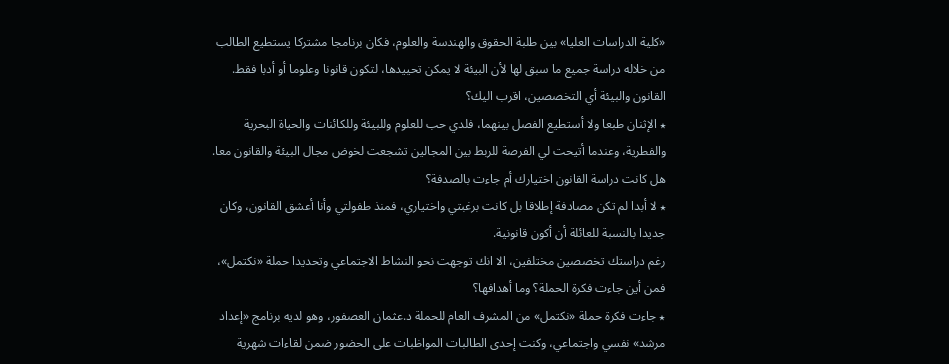«كلية الدراسات العليا» بين طلبة الحقوق والهندسة والعلوم، فكان برنامجا مشتركا يستطيع الطالب من خلاله دراسة جميع ما سبق لها لأن البيئة لا يمكن تحييدها، لتكون قانونا وعلوما أو أدبا فقط.
القانون والبيئة أي التخصصين، اقرب اليك؟
٭ الإثنان طبعا ولا أستطيع الفصل بينهما، فلدي حب للعلوم وللبيئة وللكائنات والحياة البحرية والفطرية، وعندما أتيحت لي الفرصة للربط بين المجالين تشجعت لخوض مجال البيئة والقانون معا.
هل كانت دراسة القانون اختيارك أم جاءت بالصدفة؟
٭ لا أبدا لم تكن مصادفة إطلاقا بل كانت برغبتي واختياري، فمنذ طفولتي وأنا أعشق القانون، وكان جديدا بالنسبة للعائلة أن أكون قانونية.
رغم دراستك تخصصين مختلفين، الا انك توجهت نحو النشاط الاجتماعي وتحديدا حملة «نكتمل»، فمن أين جاءت فكرة الحملة؟ وما أهدافها؟
٭ جاءت فكرة حملة «نكتمل» من المشرف العام للحملة د.عثمان العصفور، وهو لديه برنامج «إعداد مرشد» نفسي واجتماعي، وكنت إحدى الطالبات المواظبات على الحضور ضمن لقاءات شهرية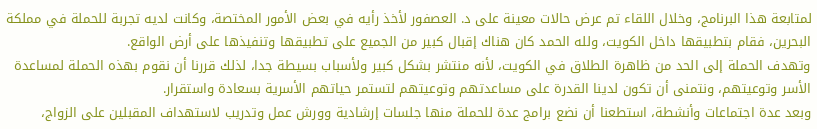لمتابعة هذا البرنامج، وخلال اللقاء تم عرض حالات معينة على د. العصفور لأخذ رأيه في بعض الأمور المختصة، وكانت لديه تجربة للحملة في مملكة البحرين، فقام بتطبيقها داخل الكويت، ولله الحمد كان هناك إقبال كبير من الجميع على تطبيقها وتنفيذها على أرض الواقع.
وتهدف الحملة إلى الحد من ظاهرة الطلاق في الكويت، لأنه منتشر بشكل كبير ولأسباب بسيطة جدا، لذلك قررنا أن نقوم بهذه الحملة لمساعدة الأسر وتوعيتهم، ونتمنى أن تكون لدينا القدرة على مساعدتهم وتوعيتهم لتستمر حياتهم الأسرية بسعادة واستقرار.
وبعد عدة اجتماعات وأنشطة، استطعنا أن نضع برامج عدة للحملة منها جلسات إرشادية وورش عمل وتدريب لاستهداف المقبلين على الزواج،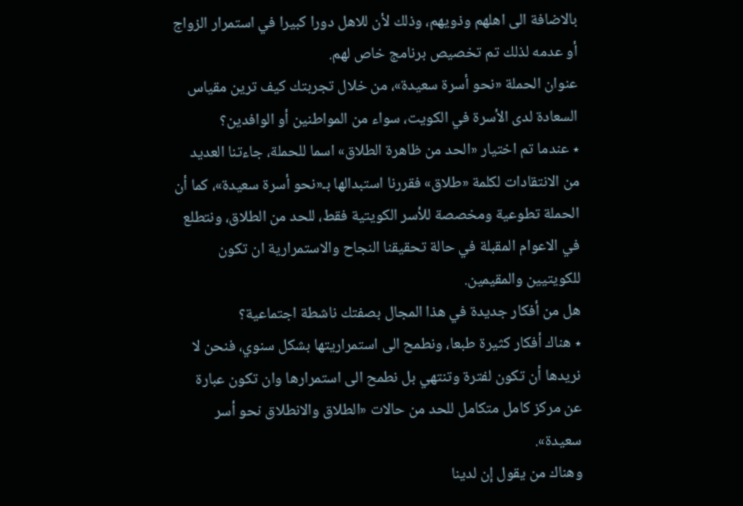بالاضافة الى اهلهم وذويهم، وذلك لأن للاهل دورا كبيرا في استمرار الزواج أو عدمه لذلك تم تخصيص برنامج خاص لهم.
عنوان الحملة «نحو أسرة سعيدة»، من خلال تجربتك كيف ترين مقياس السعادة لدى الأسرة في الكويت، سواء من المواطنين أو الوافدين؟
٭ عندما تم اختيار «الحد من ظاهرة الطلاق» اسما للحملة، جاءتنا العديد من الانتقادات لكلمة «طلاق» فقررنا استبدالها بـ«نحو أسرة سعيدة»، كما أن الحملة تطوعية ومخصصة للأسر الكويتية فقط، للحد من الطلاق، ونتطلع في الاعوام المقبلة في حالة تحقيقنا النجاح والاستمرارية ان تكون للكويتيين والمقيمين.
هل من أفكار جديدة في هذا المجال بصفتك ناشطة اجتماعية؟
٭ هناك أفكار كثيرة طبعا، ونطمح الى استمراريتها بشكل سنوي، فنحن لا نريدها أن تكون لفترة وتنتهي بل نطمح الى استمرارها وان تكون عبارة عن مركز كامل متكامل للحد من حالات «الطلاق والانطلاق نحو أسر سعيدة».
وهناك من يقول إن لدينا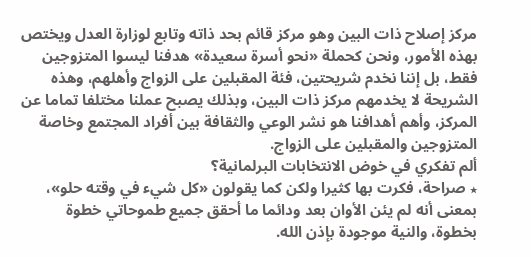مركز إصلاح ذات البين وهو مركز قائم بحد ذاته وتابع لوزارة العدل ويختص بهذه الأمور، ونحن كحملة «نحو أسرة سعيدة» هدفنا ليسوا المتزوجين فقط، بل إننا نخدم شريحتين، فئة المقبلين على الزواج وأهلهم، وهذه الشريحة لا يخدمهم مركز ذات البين، وبذلك يصبح عملنا مختلفا تماما عن المركز، وأهم أهدافنا هو نشر الوعي والثقافة بين أفراد المجتمع وخاصة المتزوجين والمقبلين على الزواج.
ألم تفكري في خوض الانتخابات البرلمانية؟
٭ صراحة، فكرت بها كثيرا ولكن كما يقولون «كل شيء في وقته حلو»، بمعنى أنه لم يئن الأوان بعد ودائما ما أحقق جميع طموحاتي خطوة بخطوة، والنية موجودة بإذن الله.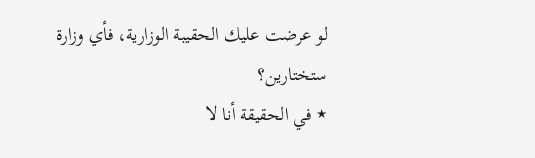لو عرضت عليك الحقيبة الوزارية، فأي وزارة ستختارين؟
٭ في الحقيقة أنا لا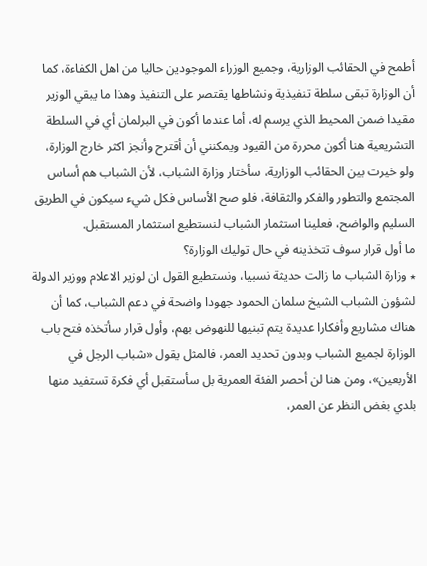أطمح في الحقائب الوزارية، وجميع الوزراء الموجودين حاليا من اهل الكفاءة، كما أن الوزارة تبقى سلطة تنفيذية ونشاطها يقتصر على التنفيذ وهذا ما يبقي الوزير مقيدا ضمن المحيط الذي يرسم له، أما عندما أكون في البرلمان أي في السلطة التشريعية هنا أكون محررة من القيود ويمكنني أن أقترح وأنجز اكثر خارج الوزارة، ولو خيرت بين الحقائب الوزارية، سأختار وزارة الشباب، لأن الشباب هم أساس المجتمع والتطور والفكر والثقافة، فلو صح الأساس فكل شيء سيكون في الطريق السليم والواضح، فعلينا استثمار الشباب لنستطيع استثمار المستقبل.
ما أول قرار سوف تتخذينه في حال توليك الوزارة؟
٭ وزارة الشباب ما زالت حديثة نسبيا، ونستطيع القول ان لوزير الاعلام ووزير الدولة لشؤون الشباب الشيخ سلمان الحمود جهودا واضحة في دعم الشباب، كما أن هناك مشاريع وأفكارا عديدة يتم تبنيها للنهوض بهم، وأول قرار سأتخذه فتح باب الوزارة لجميع الشباب وبدون تحديد العمر، فالمثل يقول «شباب الرجل في الأربعين»، ومن هنا لن أحصر الفئة العمرية بل سأستقبل أي فكرة تستفيد منها بلدي بغض النظر عن العمر،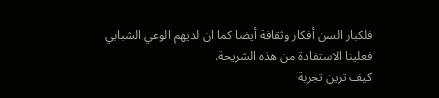فلكبار السن أفكار وثقافة أيضا كما ان لديهم الوعي الشبابي فعلينا الاستفادة من هذه الشريحة.
كيف ترين تجربة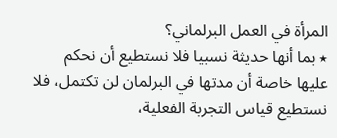المرأة في العمل البرلماني؟
٭ بما أنها حديثة نسبيا فلا نستطيع أن نحكم عليها خاصة أن مدتها في البرلمان لن تكتمل، فلا نستطيع قياس التجربة الفعلية،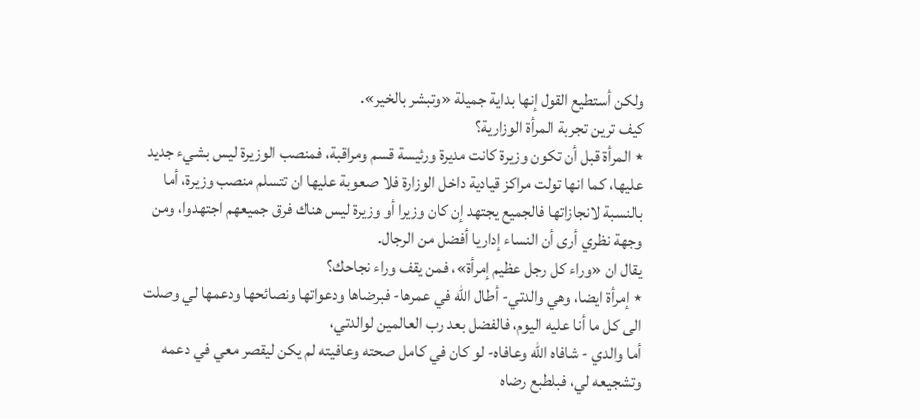ولكن أستطيع القول إنها بداية جميلة «وتبشر بالخير».
كيف ترين تجربة المرأة الوزارية؟
٭ المرأة قبل أن تكون وزيرة كانت مديرة ورئيسة قسم ومراقبة، فمنصب الوزيرة ليس بشيء جديد عليها، كما انها تولت مراكز قيادية داخل الوزارة فلا صعوبة عليها ان تتسلم منصب وزيرة، أما بالنسبة لانجازاتها فالجميع يجتهد إن كان وزيرا أو وزيرة ليس هناك فرق جميعهم اجتهدوا، ومن وجهة نظري أرى أن النساء إداريا أفضل من الرجال.
يقال ان «وراء كل رجل عظيم إمرأة»، فمن يقف وراء نجاحك؟
٭ إمرأة ايضا، وهي والدتي- أطال الله في عمرها- فبرضاها ودعواتها ونصائحها ودعمها لي وصلت الى كل ما أنا عليه اليوم، فالفضل بعد رب العالمين لوالدتي،
أما والدي - شافاه الله وعافاه- لو كان في كامل صحته وعافيته لم يكن ليقصر معي في دعمه وتشجيعه لي، فبلطبع رضاه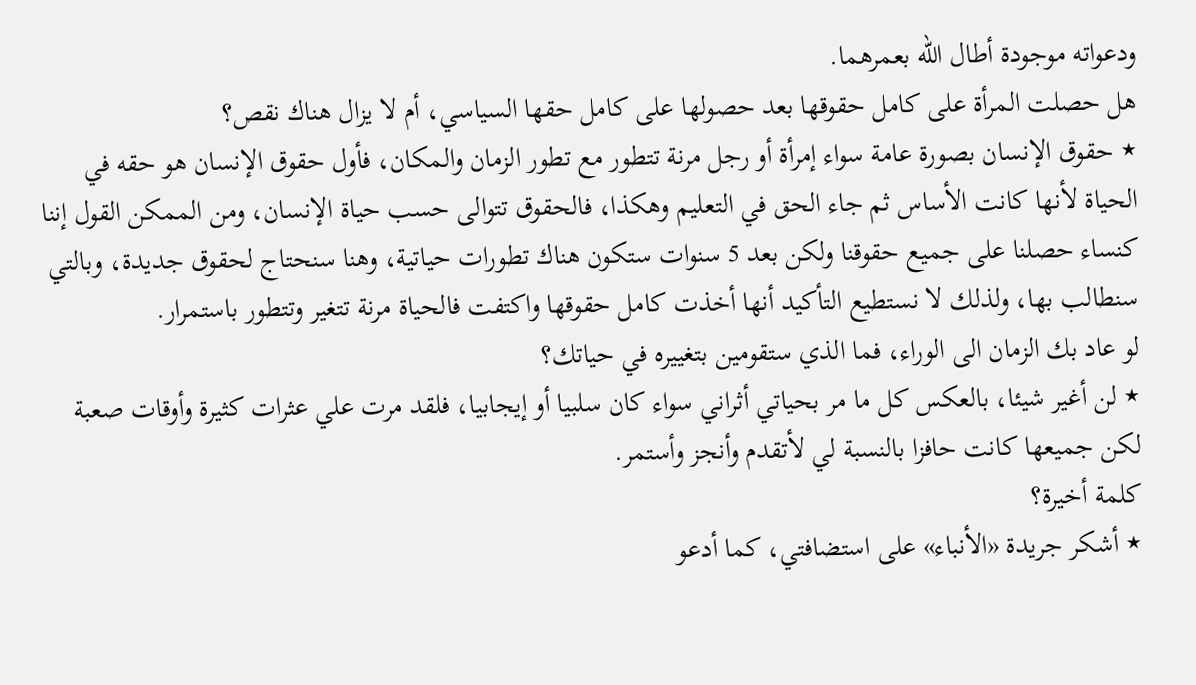ودعواته موجودة أطال الله بعمرهما.
هل حصلت المرأة على كامل حقوقها بعد حصولها على كامل حقها السياسي، أم لا يزال هناك نقص؟
٭ حقوق الإنسان بصورة عامة سواء إمرأة أو رجل مرنة تتطور مع تطور الزمان والمكان، فأول حقوق الإنسان هو حقه في الحياة لأنها كانت الأساس ثم جاء الحق في التعليم وهكذا، فالحقوق تتوالى حسب حياة الإنسان، ومن الممكن القول إننا كنساء حصلنا على جميع حقوقنا ولكن بعد 5 سنوات ستكون هناك تطورات حياتية، وهنا سنحتاج لحقوق جديدة، وبالتي سنطالب بها، ولذلك لا نستطيع التأكيد أنها أخذت كامل حقوقها واكتفت فالحياة مرنة تتغير وتتطور باستمرار.
لو عاد بك الزمان الى الوراء، فما الذي ستقومين بتغييره في حياتك؟
٭ لن أغير شيئا، بالعكس كل ما مر بحياتي أثراني سواء كان سلبيا أو إيجابيا، فلقد مرت علي عثرات كثيرة وأوقات صعبة لكن جميعها كانت حافزا بالنسبة لي لأتقدم وأنجز وأستمر.
كلمة أخيرة؟
٭ أشكر جريدة «الأنباء» على استضافتي، كما أدعو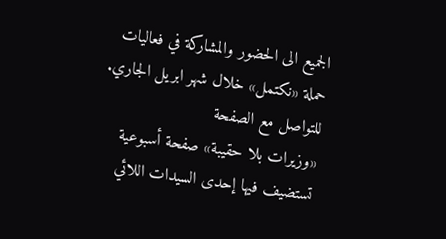الجميع الى الحضور والمشاركة في فعاليات حملة «نكتمل» خلال شهر ابريل الجاري.
للتواصل مع الصفحة
«وزيرات بلا حقيبة» صفحة أسبوعية تستضيف فيها إحدى السيدات اللائي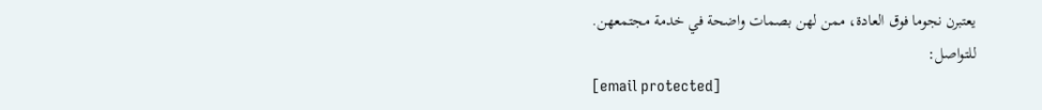يعتبرن نجوما فوق العادة، ممن لهن بصمات واضحة في خدمة مجتمعهن.
للتواصل:
[email protected]